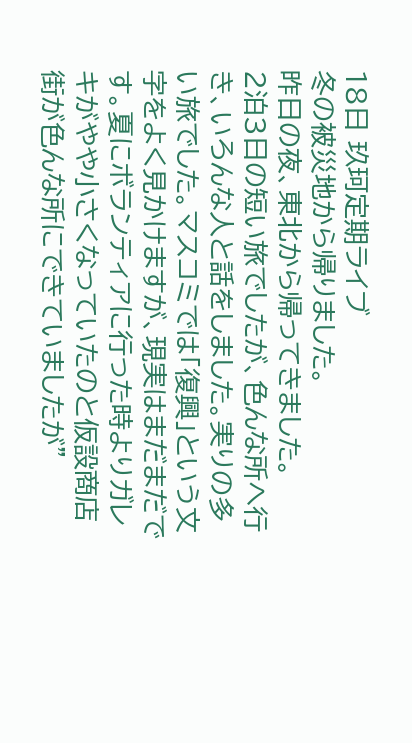18日 玖珂定期ライブ
冬の被災地から帰りました。
昨日の夜、東北から帰ってきました。
2泊3日の短い旅でしたが、色んな所へ行き、いろんな人と話をしました。実りの多い旅でした。マスコミでは「復興」という文字をよく見かけますが、現実はまだまだです。夏にボランティアに行った時よりガレキがやや小さくなっていたのと仮設商店街が色んな所にできていましたが”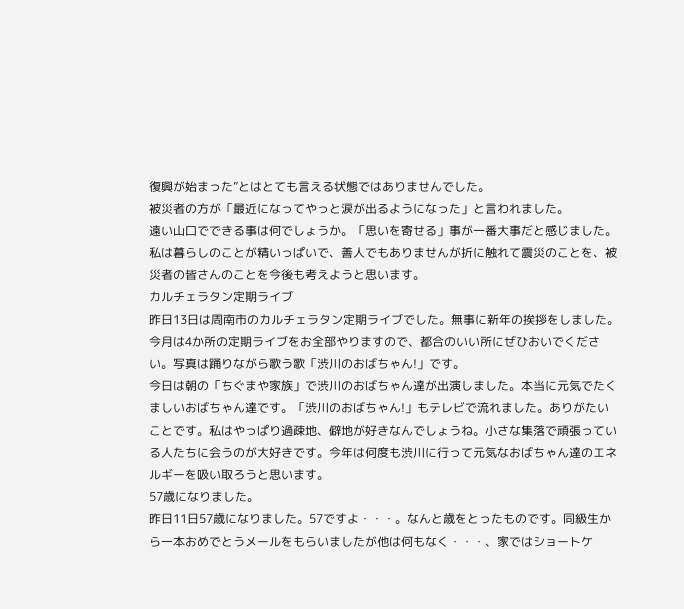復興が始まった”とはとても言える状態ではありませんでした。
被災者の方が「最近になってやっと涙が出るようになった」と言われました。
遠い山口でできる事は何でしょうか。「思いを寄せる」事が一番大事だと感じました。
私は暮らしのことが精いっぱいで、善人でもありませんが折に触れて震災のことを、被災者の皆さんのことを今後も考えようと思います。
カルチェラタン定期ライブ
昨日13日は周南市のカルチェラタン定期ライブでした。無事に新年の挨拶をしました。
今月は4か所の定期ライブをお全部やりますので、都合のいい所にぜひおいでください。写真は踊りながら歌う歌「渋川のおばちゃん!」です。
今日は朝の「ちぐまや家族」で渋川のおばちゃん達が出演しました。本当に元気でたくましいおばちゃん達です。「渋川のおばちゃん!」もテレビで流れました。ありがたいことです。私はやっぱり過疎地、僻地が好きなんでしょうね。小さな集落で頑張っている人たちに会うのが大好きです。今年は何度も渋川に行って元気なおばちゃん達のエネルギーを吸い取ろうと思います。
57歳になりました。
昨日11日57歳になりました。57ですよ・・・。なんと歳をとったものです。同級生から一本おめでとうメールをもらいましたが他は何もなく・・・、家ではショートケ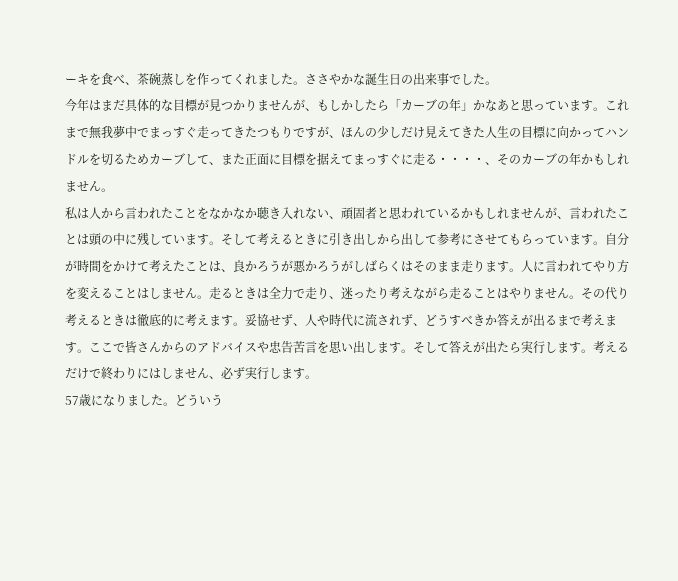ーキを食べ、茶碗蒸しを作ってくれました。ささやかな誕生日の出来事でした。
今年はまだ具体的な目標が見つかりませんが、もしかしたら「カーブの年」かなあと思っています。これまで無我夢中でまっすぐ走ってきたつもりですが、ほんの少しだけ見えてきた人生の目標に向かってハンドルを切るためカーブして、また正面に目標を据えてまっすぐに走る・・・・、そのカーブの年かもしれません。
私は人から言われたことをなかなか聴き入れない、頑固者と思われているかもしれませんが、言われたことは頭の中に残しています。そして考えるときに引き出しから出して参考にさせてもらっています。自分が時間をかけて考えたことは、良かろうが悪かろうがしばらくはそのまま走ります。人に言われてやり方を変えることはしません。走るときは全力で走り、迷ったり考えながら走ることはやりません。その代り考えるときは徹底的に考えます。妥協せず、人や時代に流されず、どうすべきか答えが出るまで考えます。ここで皆さんからのアドバイスや忠告苦言を思い出します。そして答えが出たら実行します。考えるだけで終わりにはしません、必ず実行します。
57歳になりました。どういう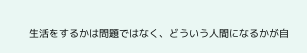生活をするかは問題ではなく、どういう人間になるかが自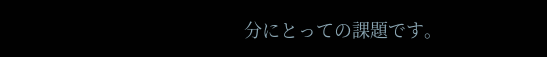分にとっての課題です。